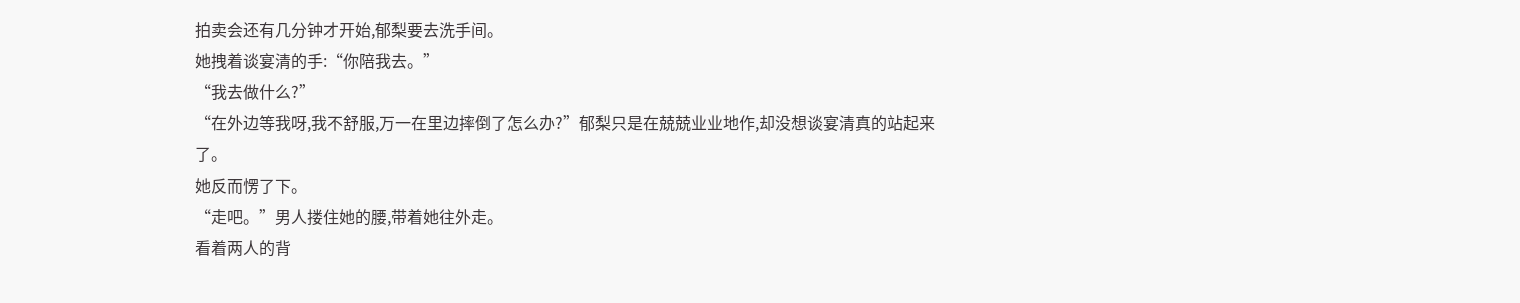拍卖会还有几分钟才开始,郁梨要去洗手间。
她拽着谈宴清的手:“你陪我去。”
“我去做什么?”
“在外边等我呀,我不舒服,万一在里边摔倒了怎么办?”郁梨只是在兢兢业业地作,却没想谈宴清真的站起来了。
她反而愣了下。
“走吧。”男人搂住她的腰,带着她往外走。
看着两人的背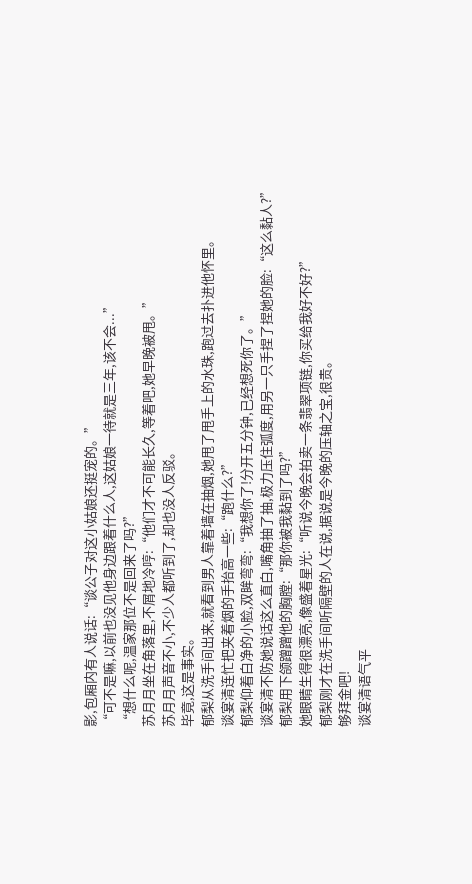影,包厢内有人说话:“谈公子对这小姑娘还挺宠的。”
“可不是嘛,以前也没见他身边跟着什么人,这姑娘一待就是三年,该不会...”
“想什么呢,温家那位不是回来了吗?”
苏月月坐在角落里,不屑地冷哼:“他们才不可能长久,等着吧,她早晚被甩。”
苏月月声音不小,不少人都听到了,却也没人反驳。
毕竟,这是事实。
郁梨从洗手间出来,就看到男人靠着墙在抽烟,她甩了甩手上的水珠,跑过去扑进他怀里。
谈宴清连忙把夹着烟的手抬高一些:“跑什么?”
郁梨仰着白净的小脸,双眸弯弯:“我想你了!分开五分钟,已经想死你了。”
谈宴清不防她说话这么直白,嘴角抽了抽,极力压住弧度,用另一只手捏了捏她的脸:“这么黏人?”
郁梨用下颌蹭蹭他的胸膛:“那你被我黏到了吗?”
她眼睛生得很漂亮,像盛着星光:“听说今晚会拍卖一条翡翠项链,你买给我好不好?”
郁梨刚才在洗手间听隔壁的人在说,据说是今晚的压轴之宝,很贵。
够拜金吧!
谈宴清语气平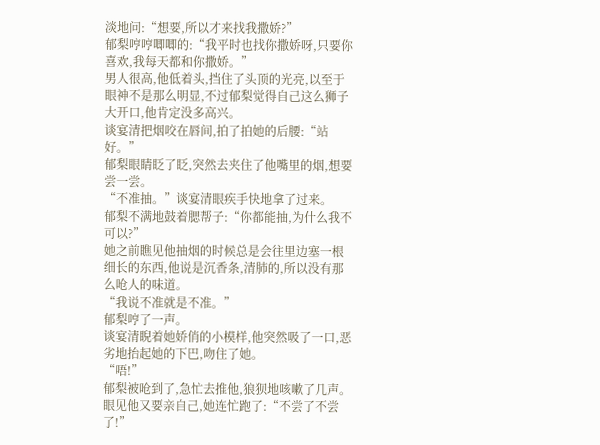淡地问:“想要,所以才来找我撒娇?”
郁梨哼哼唧唧的:“我平时也找你撒娇呀,只要你喜欢,我每天都和你撒娇。”
男人很高,他低着头,挡住了头顶的光亮,以至于眼神不是那么明显,不过郁梨觉得自己这么狮子大开口,他肯定没多高兴。
谈宴清把烟咬在唇间,拍了拍她的后腰:“站好。”
郁梨眼睛眨了眨,突然去夹住了他嘴里的烟,想要尝一尝。
“不准抽。”谈宴清眼疾手快地拿了过来。
郁梨不满地鼓着腮帮子:“你都能抽,为什么我不可以?”
她之前瞧见他抽烟的时候总是会往里边塞一根细长的东西,他说是沉香条,清肺的,所以没有那么呛人的味道。
“我说不准就是不准。”
郁梨哼了一声。
谈宴清睨着她娇俏的小模样,他突然吸了一口,恶劣地抬起她的下巴,吻住了她。
“唔!”
郁梨被呛到了,急忙去推他,狼狈地咳嗽了几声。
眼见他又要亲自己,她连忙跑了:“不尝了不尝了!”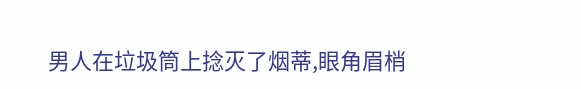男人在垃圾筒上捻灭了烟蒂,眼角眉梢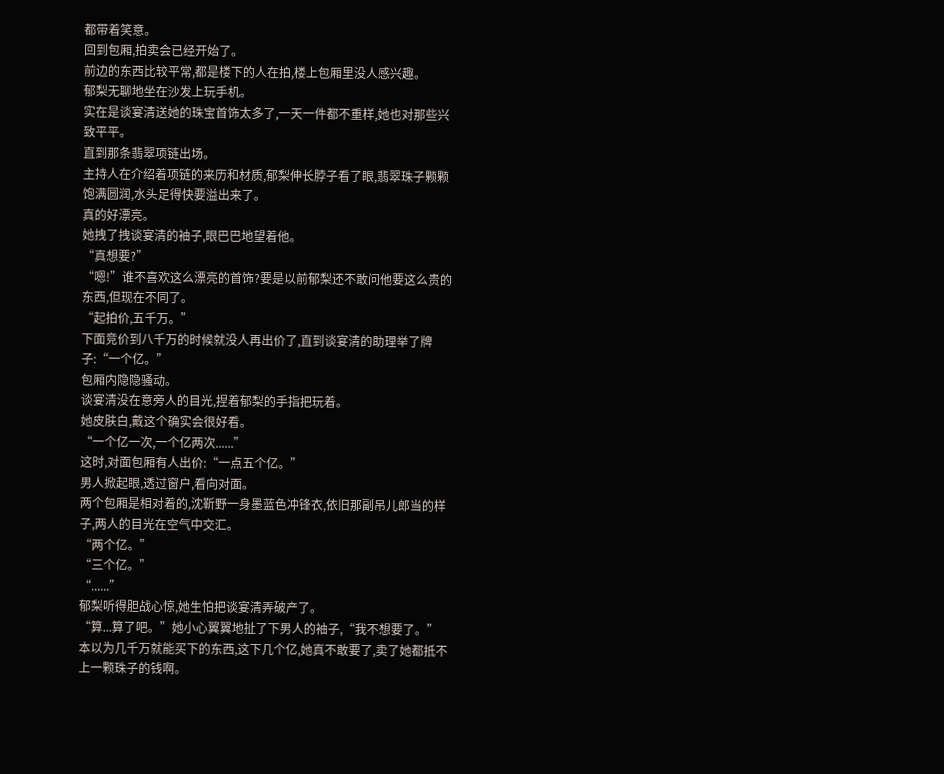都带着笑意。
回到包厢,拍卖会已经开始了。
前边的东西比较平常,都是楼下的人在拍,楼上包厢里没人感兴趣。
郁梨无聊地坐在沙发上玩手机。
实在是谈宴清送她的珠宝首饰太多了,一天一件都不重样,她也对那些兴致平平。
直到那条翡翠项链出场。
主持人在介绍着项链的来历和材质,郁梨伸长脖子看了眼,翡翠珠子颗颗饱满圆润,水头足得快要溢出来了。
真的好漂亮。
她拽了拽谈宴清的袖子,眼巴巴地望着他。
“真想要?”
“嗯!”谁不喜欢这么漂亮的首饰?要是以前郁梨还不敢问他要这么贵的东西,但现在不同了。
“起拍价,五千万。”
下面竞价到八千万的时候就没人再出价了,直到谈宴清的助理举了牌子:“一个亿。”
包厢内隐隐骚动。
谈宴清没在意旁人的目光,捏着郁梨的手指把玩着。
她皮肤白,戴这个确实会很好看。
“一个亿一次,一个亿两次......”
这时,对面包厢有人出价:“一点五个亿。”
男人掀起眼,透过窗户,看向对面。
两个包厢是相对着的,沈靳野一身墨蓝色冲锋衣,依旧那副吊儿郎当的样子,两人的目光在空气中交汇。
“两个亿。”
“三个亿。”
“......”
郁梨听得胆战心惊,她生怕把谈宴清弄破产了。
“算...算了吧。”她小心翼翼地扯了下男人的袖子,“我不想要了。”
本以为几千万就能买下的东西,这下几个亿,她真不敢要了,卖了她都抵不上一颗珠子的钱啊。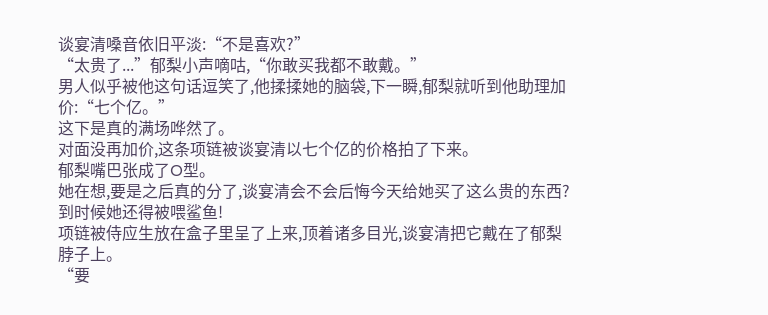谈宴清嗓音依旧平淡:“不是喜欢?”
“太贵了...”郁梨小声嘀咕,“你敢买我都不敢戴。”
男人似乎被他这句话逗笑了,他揉揉她的脑袋,下一瞬,郁梨就听到他助理加价:“七个亿。”
这下是真的满场哗然了。
对面没再加价,这条项链被谈宴清以七个亿的价格拍了下来。
郁梨嘴巴张成了O型。
她在想,要是之后真的分了,谈宴清会不会后悔今天给她买了这么贵的东西?
到时候她还得被喂鲨鱼!
项链被侍应生放在盒子里呈了上来,顶着诸多目光,谈宴清把它戴在了郁梨脖子上。
“要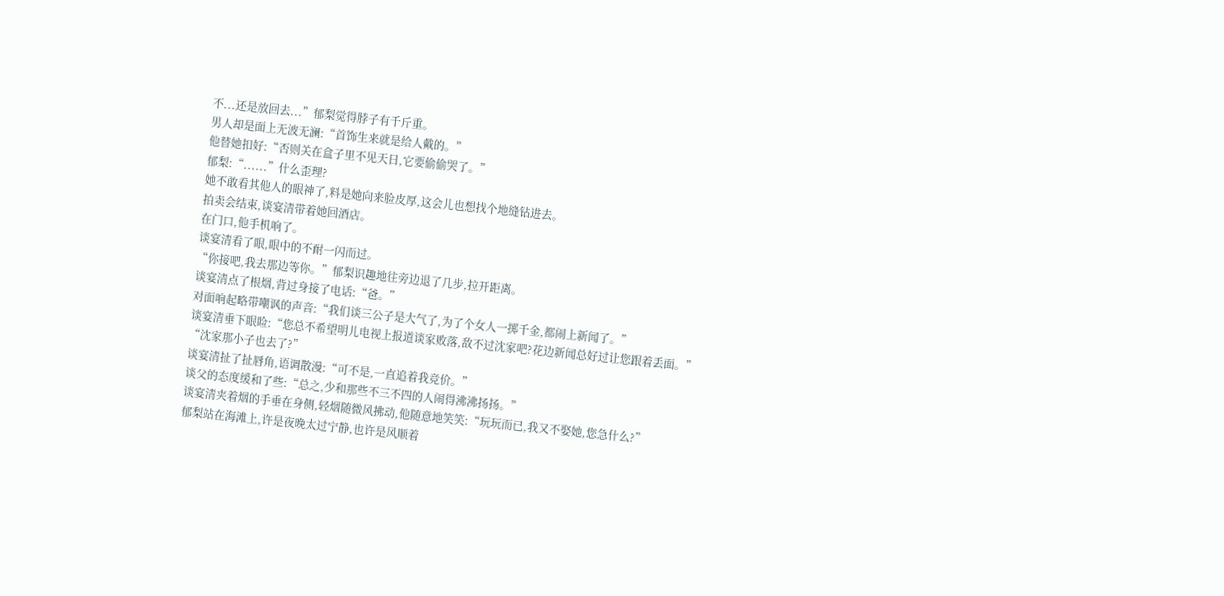不...还是放回去...”郁梨觉得脖子有千斤重。
男人却是面上无波无澜:“首饰生来就是给人戴的。”
他替她扣好:“否则关在盒子里不见天日,它要偷偷哭了。”
郁梨:“......”什么歪理?
她不敢看其他人的眼神了,料是她向来脸皮厚,这会儿也想找个地缝钻进去。
拍卖会结束,谈宴清带着她回酒店。
在门口,他手机响了。
谈宴清看了眼,眼中的不耐一闪而过。
“你接吧,我去那边等你。”郁梨识趣地往旁边退了几步,拉开距离。
谈宴清点了根烟,背过身接了电话:“爸。”
对面响起略带嘲讽的声音:“我们谈三公子是大气了,为了个女人一掷千金,都闹上新闻了。”
谈宴清垂下眼睑:“您总不希望明儿电视上报道谈家败落,敌不过沈家吧?花边新闻总好过让您跟着丢面。”
“沈家那小子也去了?”
谈宴清扯了扯唇角,语调散漫:“可不是,一直追着我竞价。”
谈父的态度缓和了些:“总之,少和那些不三不四的人闹得沸沸扬扬。”
谈宴清夹着烟的手垂在身侧,轻烟随微风拂动,他随意地笑笑:“玩玩而已,我又不娶她,您急什么?”
郁梨站在海滩上,许是夜晚太过宁静,也许是风顺着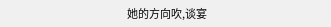她的方向吹,谈宴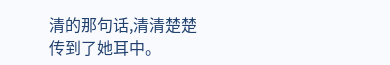清的那句话,清清楚楚传到了她耳中。